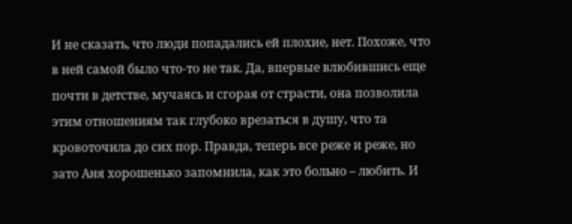И не сказать, что люди попадались ей плохие, нет. Похоже, что в ней самой было что-то не так. Да, впервые влюбившись еще почти в детстве, мучаясь и сгорая от страсти, она позволила этим отношениям так глубоко врезаться в душу, что та кровоточила до сих пор. Правда, теперь все реже и реже, но зато Аня хорошенько запомнила, как это больно – любить. И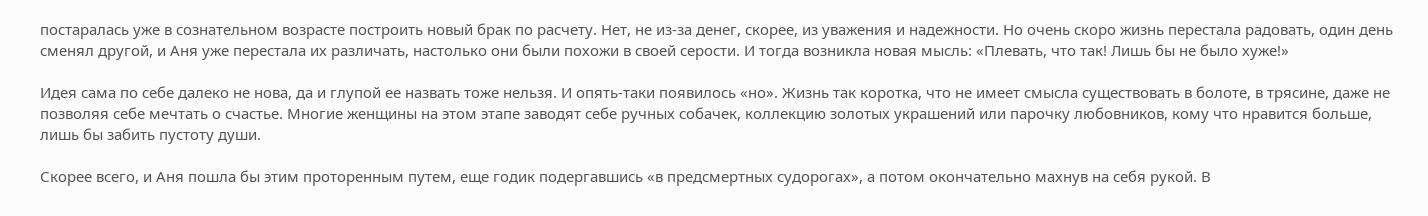постаралась уже в сознательном возрасте построить новый брак по расчету. Нет, не из-за денег, скорее, из уважения и надежности. Но очень скоро жизнь перестала радовать, один день сменял другой, и Аня уже перестала их различать, настолько они были похожи в своей серости. И тогда возникла новая мысль: «Плевать, что так! Лишь бы не было хуже!»

Идея сама по себе далеко не нова, да и глупой ее назвать тоже нельзя. И опять-таки появилось «но». Жизнь так коротка, что не имеет смысла существовать в болоте, в трясине, даже не позволяя себе мечтать о счастье. Многие женщины на этом этапе заводят себе ручных собачек, коллекцию золотых украшений или парочку любовников, кому что нравится больше, лишь бы забить пустоту души.

Скорее всего, и Аня пошла бы этим проторенным путем, еще годик подергавшись «в предсмертных судорогах», а потом окончательно махнув на себя рукой. В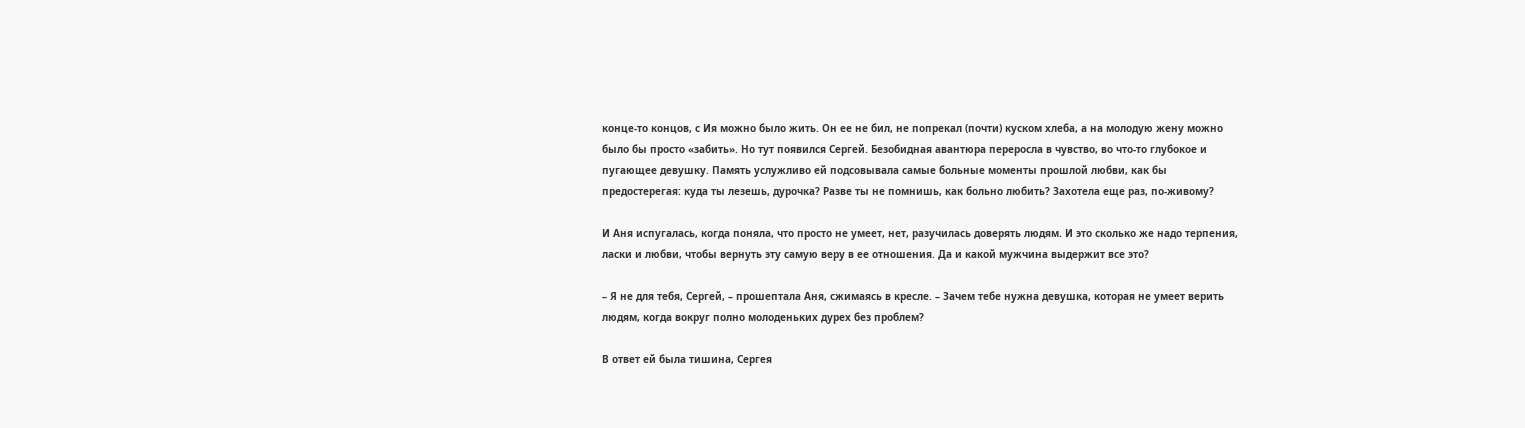конце-то концов, с Ия можно было жить. Он ее не бил, не попрекал (почти) куском хлеба, а на молодую жену можно было бы просто «забить». Но тут появился Сергей. Безобидная авантюра переросла в чувство, во что-то глубокое и пугающее девушку. Память услужливо ей подсовывала самые больные моменты прошлой любви, как бы предостерегая: куда ты лезешь, дурочка? Разве ты не помнишь, как больно любить? Захотела еще раз, по-живому?

И Аня испугалась, когда поняла, что просто не умеет, нет, разучилась доверять людям. И это сколько же надо терпения, ласки и любви, чтобы вернуть эту самую веру в ее отношения. Да и какой мужчина выдержит все это?

– Я не для тебя, Сергей, – прошептала Аня, сжимаясь в кресле. – Зачем тебе нужна девушка, которая не умеет верить людям, когда вокруг полно молоденьких дурех без проблем?

В ответ ей была тишина, Сергея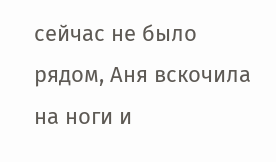сейчас не было рядом, Аня вскочила на ноги и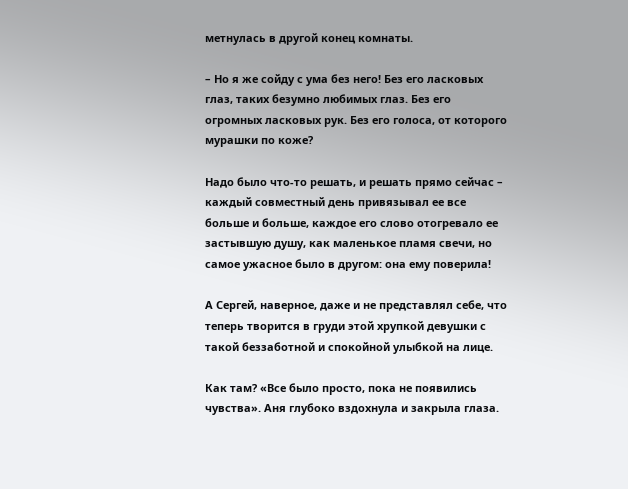метнулась в другой конец комнаты.

– Но я же сойду с ума без него! Без его ласковых глаз, таких безумно любимых глаз. Без его огромных ласковых рук. Без его голоса, от которого мурашки по коже?

Надо было что-то решать, и решать прямо сейчас – каждый совместный день привязывал ее все больше и больше, каждое его слово отогревало ее застывшую душу, как маленькое пламя свечи, но самое ужасное было в другом: она ему поверила!

А Сергей, наверное, даже и не представлял себе, что теперь творится в груди этой хрупкой девушки с такой беззаботной и спокойной улыбкой на лице.

Как там? «Все было просто, пока не появились чувства». Аня глубоко вздохнула и закрыла глаза.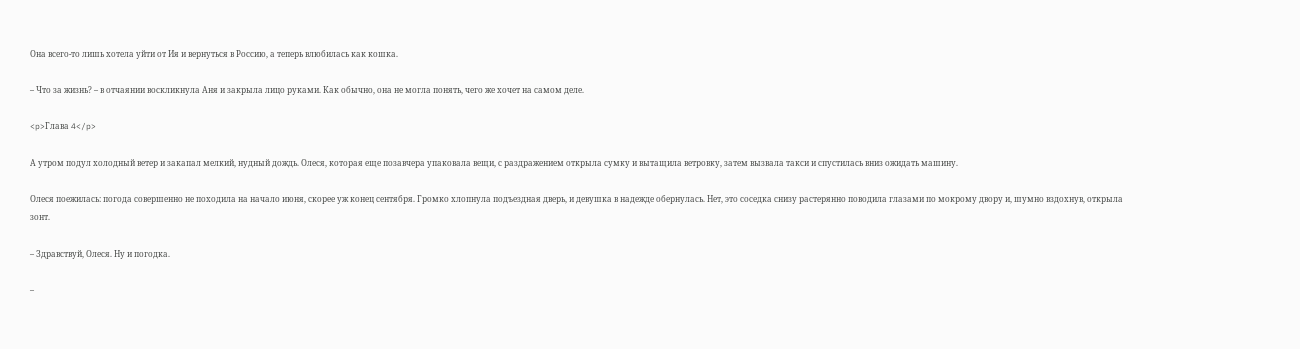Она всего-то лишь хотела уйти от Ия и вернуться в Россию, а теперь влюбилась как кошка.

– Что за жизнь? – в отчаянии воскликнула Аня и закрыла лицо руками. Как обычно, она не могла понять, чего же хочет на самом деле.

<p>Глава 4</p>

А утром подул холодный ветер и закапал мелкий, нудный дождь. Олеся, которая еще позавчера упаковала вещи, с раздражением открыла сумку и вытащила ветровку, затем вызвала такси и спустилась вниз ожидать машину.

Олеся поежилась: погода совершенно не походила на начало июня, скорее уж конец сентября. Громко хлопнула подъездная дверь, и девушка в надежде обернулась. Нет, это соседка снизу растерянно поводила глазами по мокрому двору и, шумно вздохнув, открыла зонт.

– Здравствуй, Олеся. Ну и погодка.

–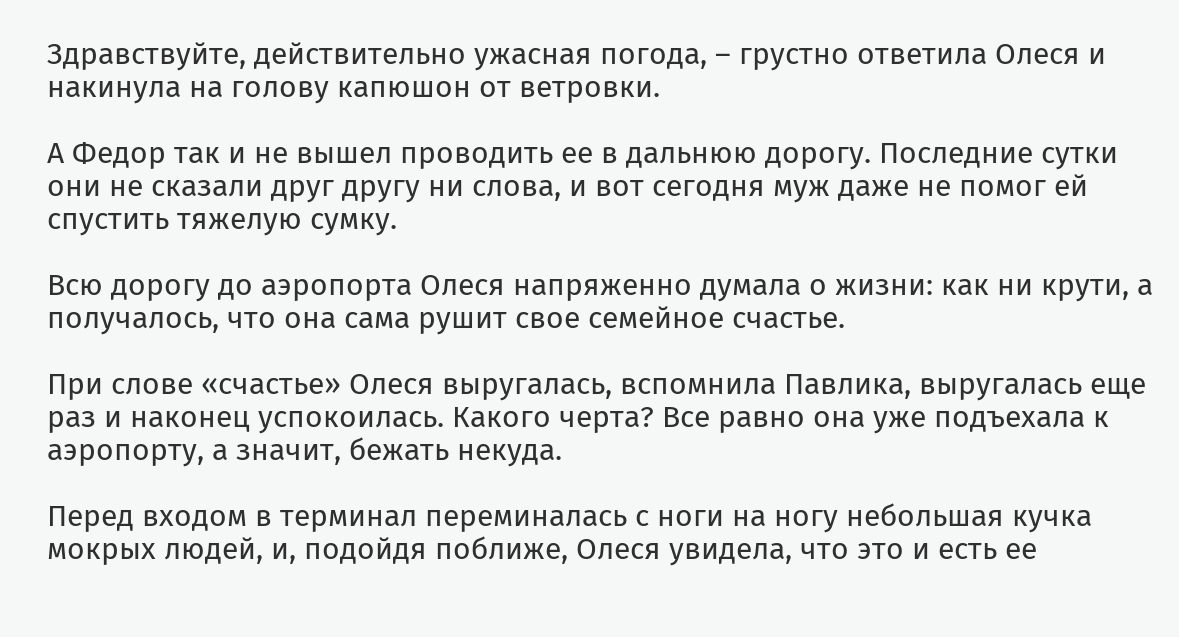Здравствуйте, действительно ужасная погода, – грустно ответила Олеся и накинула на голову капюшон от ветровки.

А Федор так и не вышел проводить ее в дальнюю дорогу. Последние сутки они не сказали друг другу ни слова, и вот сегодня муж даже не помог ей спустить тяжелую сумку.

Всю дорогу до аэропорта Олеся напряженно думала о жизни: как ни крути, а получалось, что она сама рушит свое семейное счастье.

При слове «счастье» Олеся выругалась, вспомнила Павлика, выругалась еще раз и наконец успокоилась. Какого черта? Все равно она уже подъехала к аэропорту, а значит, бежать некуда.

Перед входом в терминал переминалась с ноги на ногу небольшая кучка мокрых людей, и, подойдя поближе, Олеся увидела, что это и есть ее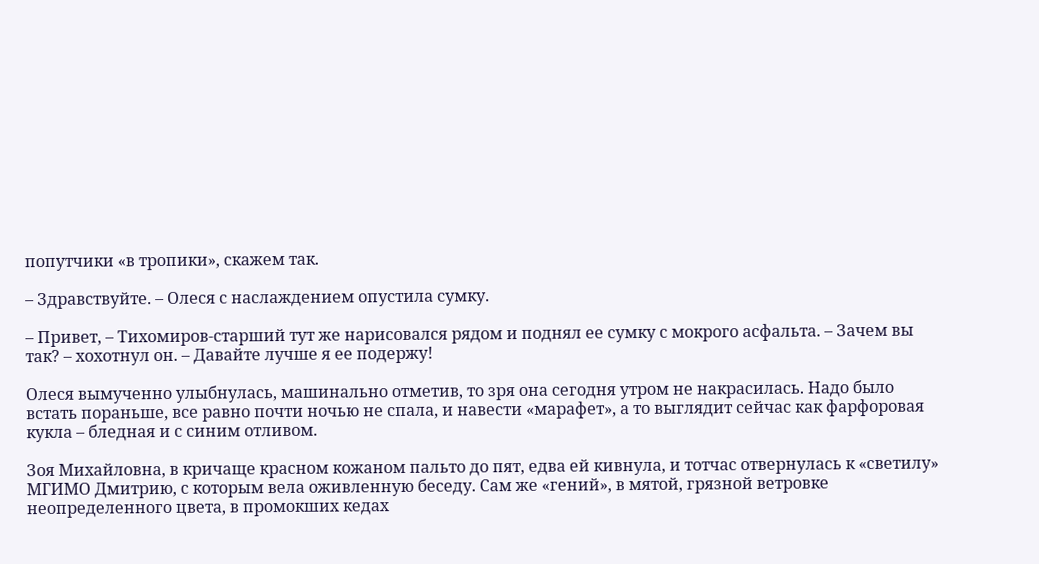попутчики «в тропики», скажем так.

– Здравствуйте. – Олеся с наслаждением опустила сумку.

– Привет, – Тихомиров-старший тут же нарисовался рядом и поднял ее сумку с мокрого асфальта. – Зачем вы так? – хохотнул он. – Давайте лучше я ее подержу!

Олеся вымученно улыбнулась, машинально отметив, то зря она сегодня утром не накрасилась. Надо было встать пораньше, все равно почти ночью не спала, и навести «марафет», а то выглядит сейчас как фарфоровая кукла – бледная и с синим отливом.

Зоя Михайловна, в кричаще красном кожаном пальто до пят, едва ей кивнула, и тотчас отвернулась к «светилу» МГИМО Дмитрию, с которым вела оживленную беседу. Сам же «гений», в мятой, грязной ветровке неопределенного цвета, в промокших кедах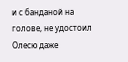и с банданой на голове, не удостоил Олесю даже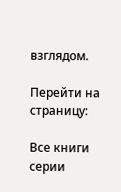взглядом.

Перейти на страницу:

Все книги серии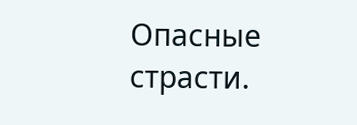Опасные страсти.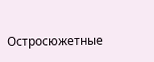Остросюжетные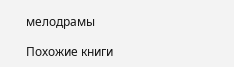мелодрамы

Похожие книги